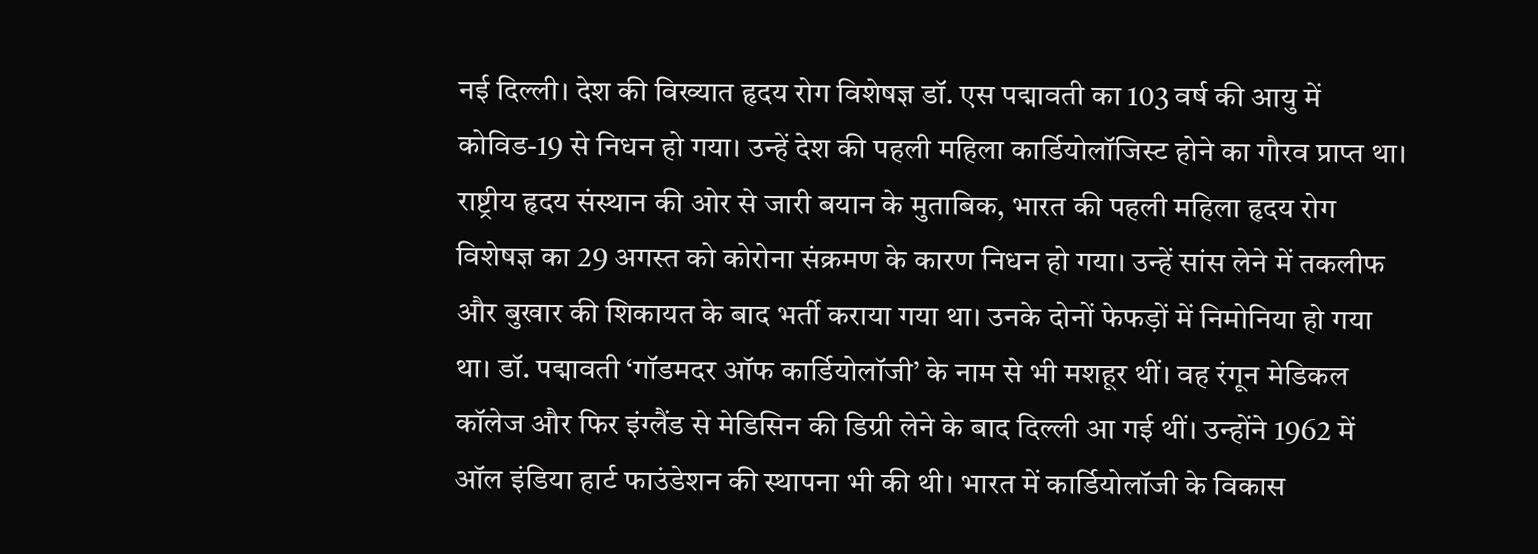नई दिल्ली। देश की विख्यात हृदय रोग विशेषज्ञ डॉ. एस पद्मावती का 103 वर्ष की आयु में कोविड-19 से निधन हो गया। उन्हें देश की पहली महिला कार्डियोलॉजिस्ट होने का गौरव प्राप्त था।
राष्ट्रीय हृदय संस्थान की ओर से जारी बयान के मुताबिक, भारत की पहली महिला हृदय रोग विशेषज्ञ का 29 अगस्त को कोरोना संक्रमण के कारण निधन हो गया। उन्हें सांस लेने में तकलीफ और बुखार की शिकायत के बाद भर्ती कराया गया था। उनके दोनों फेफड़ों में निमोनिया हो गया था। डॉ. पद्मावती ‘गॉडमदर ऑफ कार्डियोलॉजी’ के नाम से भी मशहूर थीं। वह रंगून मेडिकल कॉलेज और फिर इंग्लैंड से मेडिसिन की डिग्री लेने के बाद दिल्ली आ गई थीं। उन्होंने 1962 में ऑल इंडिया हार्ट फाउंडेशन की स्थापना भी की थी। भारत में कार्डियोलॉजी के विकास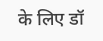के लिए डॉ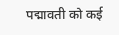पद्मावती को कई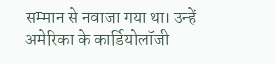सम्मान से नवाजा गया था। उन्हें अमेरिका के कार्डियोलॉजी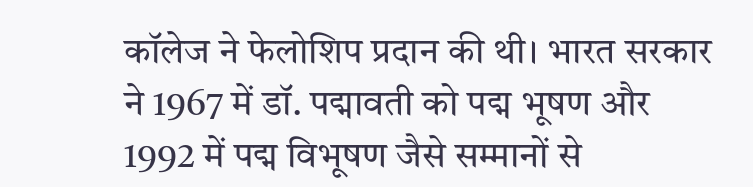कॉलेज ने फेलोशिप प्रदान की थी। भारत सरकार ने 1967 में डॉ. पद्मावती को पद्म भूषण और 1992 में पद्म विभूषण जैसे सम्मानों से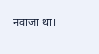नवाजा था।